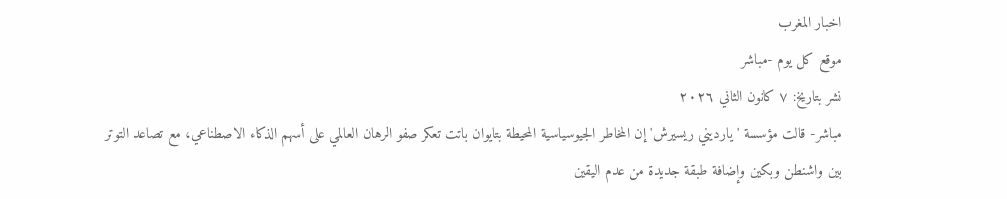اخبار المغرب
موقع كل يوم -مباشر
نشر بتاريخ: ٧ كانون الثاني ٢٠٢٦
مباشر- قالت مؤسسة 'يارديني ريسيرش' إن المخاطر الجيوسياسية المحيطة بتايوان باتت تعكر صفو الرهان العالمي على أسهم الذكاء الاصطناعي، مع تصاعد التوتر بين واشنطن وبكين وإضافة طبقة جديدة من عدم اليقين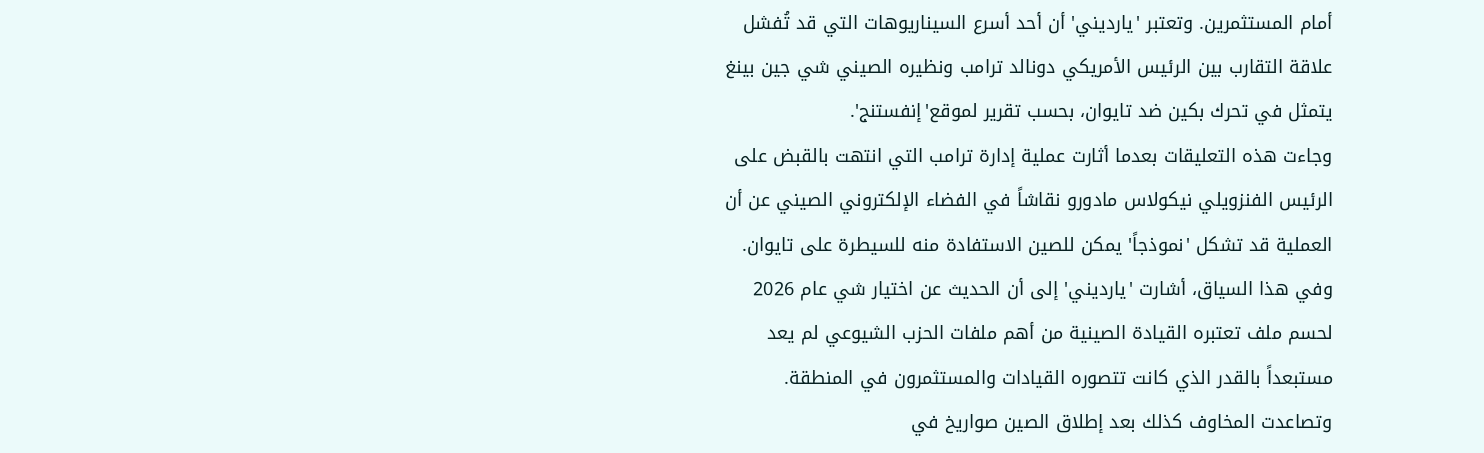أمام المستثمرين. وتعتبر 'يارديني' أن أحد أسرع السيناريوهات التي قد تُفشل علاقة التقارب بين الرئيس الأمريكي دونالد ترامب ونظيره الصيني شي جين بينغ يتمثل في تحرك بكين ضد تايوان، بحسب تقرير لموقع'إنفستنج'.
وجاءت هذه التعليقات بعدما أثارت عملية إدارة ترامب التي انتهت بالقبض على الرئيس الفنزويلي نيكولاس مادورو نقاشاً في الفضاء الإلكتروني الصيني عن أن العملية قد تشكل 'نموذجاً' يمكن للصين الاستفادة منه للسيطرة على تايوان. وفي هذا السياق، أشارت 'يارديني' إلى أن الحديث عن اختيار شي عام 2026 لحسم ملف تعتبره القيادة الصينية من أهم ملفات الحزب الشيوعي لم يعد مستبعداً بالقدر الذي كانت تتصوره القيادات والمستثمرون في المنطقة.
وتصاعدت المخاوف كذلك بعد إطلاق الصين صواريخ في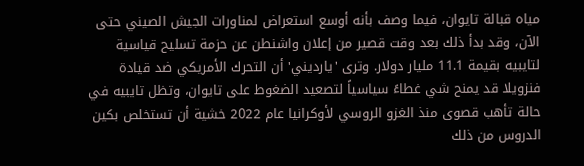مياه قبالة تايوان، فيما وصف بأنه أوسع استعراض لمناورات الجيش الصيني حتى الآن، وقد بدأ ذلك بعد وقت قصير من إعلان واشنطن عن حزمة تسليح قياسية لتايبيه بقيمة 11.1 مليار دولار. وترى 'يارديني' أن التحرك الأمريكي ضد قيادة فنزويلا قد يمنح شي غطاءً سياسياً لتصعيد الضغوط على تايوان، وتظل تايبيه في حالة تأهب قصوى منذ الغزو الروسي لأوكرانيا عام 2022 خشية أن تستخلص بكين الدروس من ذلك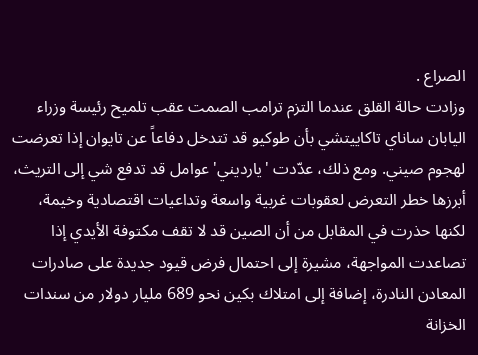الصراع .
وزادت حالة القلق عندما التزم ترامب الصمت عقب تلميح رئيسة وزراء اليابان ساناي تاكاييتشي بأن طوكيو قد تتدخل دفاعاً عن تايوان إذا تعرضت لهجوم صيني. ومع ذلك، عدّدت 'يارديني' عوامل قد تدفع شي إلى التريث، أبرزها خطر التعرض لعقوبات غربية واسعة وتداعيات اقتصادية وخيمة، لكنها حذرت في المقابل من أن الصين قد لا تقف مكتوفة الأيدي إذا تصاعدت المواجهة، مشيرة إلى احتمال فرض قيود جديدة على صادرات المعادن النادرة، إضافة إلى امتلاك بكين نحو 689 مليار دولار من سندات الخزانة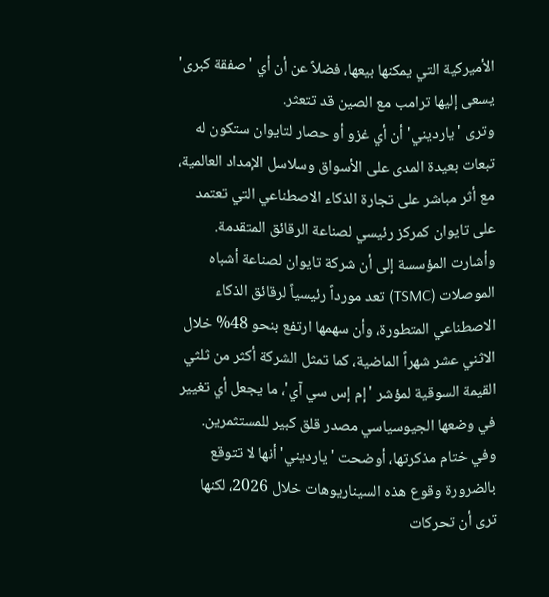الأميركية التي يمكنها بيعها، فضلاً عن أن أي 'صفقة كبرى' يسعى إليها ترامب مع الصين قد تتعثر.
وترى 'يارديني' أن أي غزو أو حصار لتايوان ستكون له تبعات بعيدة المدى على الأسواق وسلاسل الإمداد العالمية، مع أثر مباشر على تجارة الذكاء الاصطناعي التي تعتمد على تايوان كمركز رئيسي لصناعة الرقائق المتقدمة.
وأشارت المؤسسة إلى أن شركة تايوان لصناعة أشباه الموصلات (TSMC) تعد مورداً رئيسياً لرقائق الذكاء الاصطناعي المتطورة، وأن سهمها ارتفع بنحو 48% خلال الاثني عشر شهراً الماضية، كما تمثل الشركة أكثر من ثلثي القيمة السوقية لمؤشر 'إم إس سي آي'، ما يجعل أي تغيير في وضعها الجيوسياسي مصدر قلق كبير للمستثمرين. وفي ختام مذكرتها، أوضحت 'يارديني' أنها لا تتوقع بالضرورة وقوع هذه السيناريوهات خلال 2026، لكنها ترى أن تحركات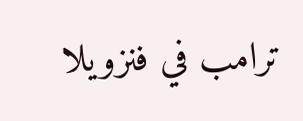ترامب في فنزويلا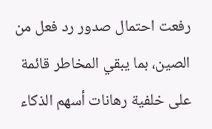رفعت احتمال صدور رد فعل من الصين، بما يبقي المخاطر قائمة على خلفية رهانات أسهم الذكاء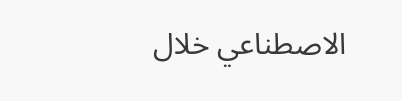الاصطناعي خلال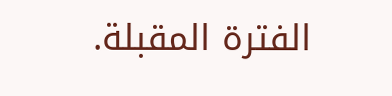الفترة المقبلة.